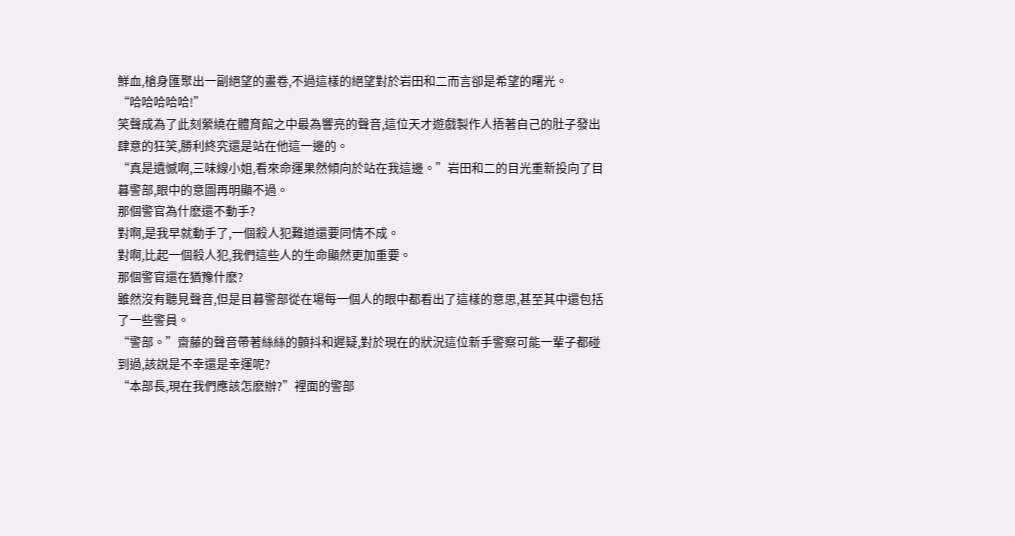鮮血,槍身匯聚出一副絕望的畫卷,不過這樣的絕望對於岩田和二而言卻是希望的曙光。
“哈哈哈哈哈!”
笑聲成為了此刻縈繞在體育館之中最為響亮的聲音,這位天才遊戲製作人捂著自己的肚子發出肆意的狂笑,勝利終究還是站在他這一邊的。
“真是遺憾啊,三味線小姐,看來命運果然傾向於站在我這邊。”岩田和二的目光重新投向了目暮警部,眼中的意圖再明顯不過。
那個警官為什麽還不動手?
對啊,是我早就動手了,一個殺人犯難道還要同情不成。
對啊,比起一個殺人犯,我們這些人的生命顯然更加重要。
那個警官還在猶豫什麽?
雖然沒有聽見聲音,但是目暮警部從在場每一個人的眼中都看出了這樣的意思,甚至其中還包括了一些警員。
“警部。”齋藤的聲音帶著絲絲的顫抖和遲疑,對於現在的狀況這位新手警察可能一輩子都碰到過,該說是不幸還是幸運呢?
“本部長,現在我們應該怎麽辦?”裡面的警部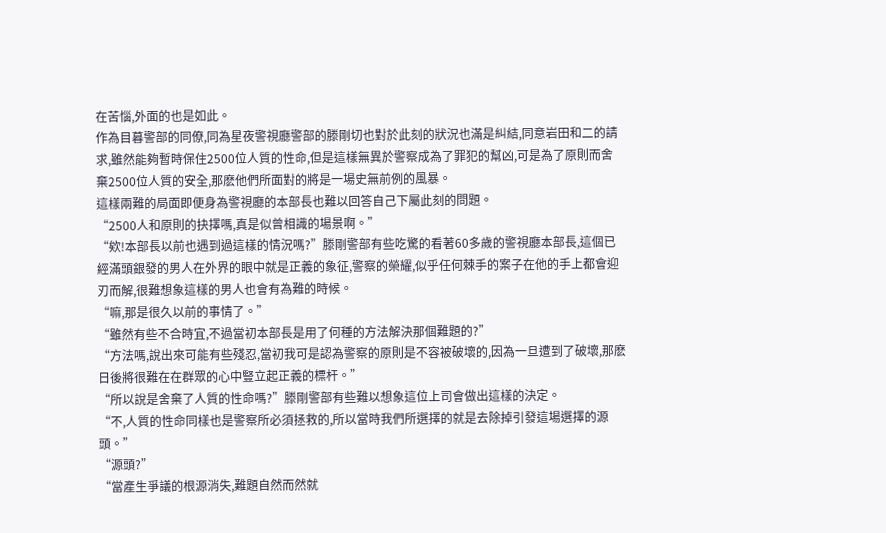在苦惱,外面的也是如此。
作為目暮警部的同僚,同為星夜警視廳警部的滕剛切也對於此刻的狀況也滿是糾結,同意岩田和二的請求,雖然能夠暫時保住2500位人質的性命,但是這樣無異於警察成為了罪犯的幫凶,可是為了原則而舍棄2500位人質的安全,那麽他們所面對的將是一場史無前例的風暴。
這樣兩難的局面即便身為警視廳的本部長也難以回答自己下屬此刻的問題。
“2500人和原則的抉擇嗎,真是似曾相識的場景啊。”
“欸!本部長以前也遇到過這樣的情況嗎?”滕剛警部有些吃驚的看著60多歲的警視廳本部長,這個已經滿頭銀發的男人在外界的眼中就是正義的象征,警察的榮耀,似乎任何棘手的案子在他的手上都會迎刃而解,很難想象這樣的男人也會有為難的時候。
“嘛,那是很久以前的事情了。”
“雖然有些不合時宜,不過當初本部長是用了何種的方法解決那個難題的?”
“方法嗎,說出來可能有些殘忍,當初我可是認為警察的原則是不容被破壞的,因為一旦遭到了破壞,那麽日後將很難在在群眾的心中豎立起正義的標杆。”
“所以說是舍棄了人質的性命嗎?”滕剛警部有些難以想象這位上司會做出這樣的決定。
“不,人質的性命同樣也是警察所必須拯救的,所以當時我們所選擇的就是去除掉引發這場選擇的源頭。”
“源頭?”
“當產生爭議的根源消失,難題自然而然就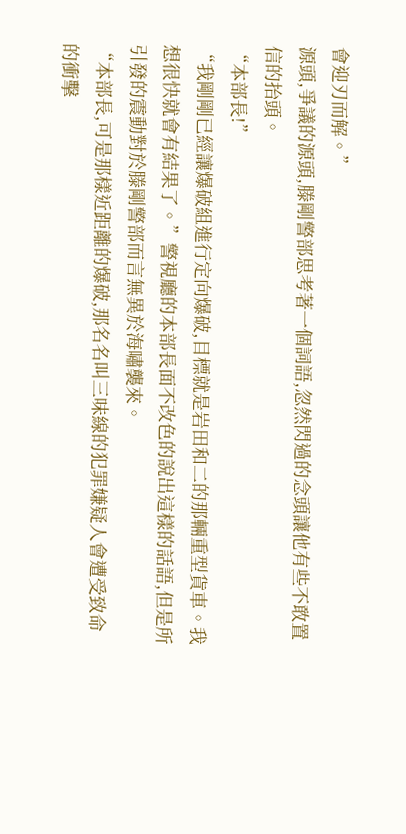會迎刃而解。”
源頭,爭議的源頭,滕剛警部思考著一個詞語,忽然閃過的念頭讓他有些不敢置信的抬頭。
“本部長!”
“我剛剛已經讓爆破組進行定向爆破,目標就是岩田和二的那輛重型貨車。我想很快就會有結果了。”警視廳的本部長面不改色的說出這樣的話語,但是所引發的震動對於滕剛警部而言無異於海嘯襲來。
“本部長,可是那樣近距離的爆破,那名名叫三味線的犯罪嫌疑人會遭受致命的衝擊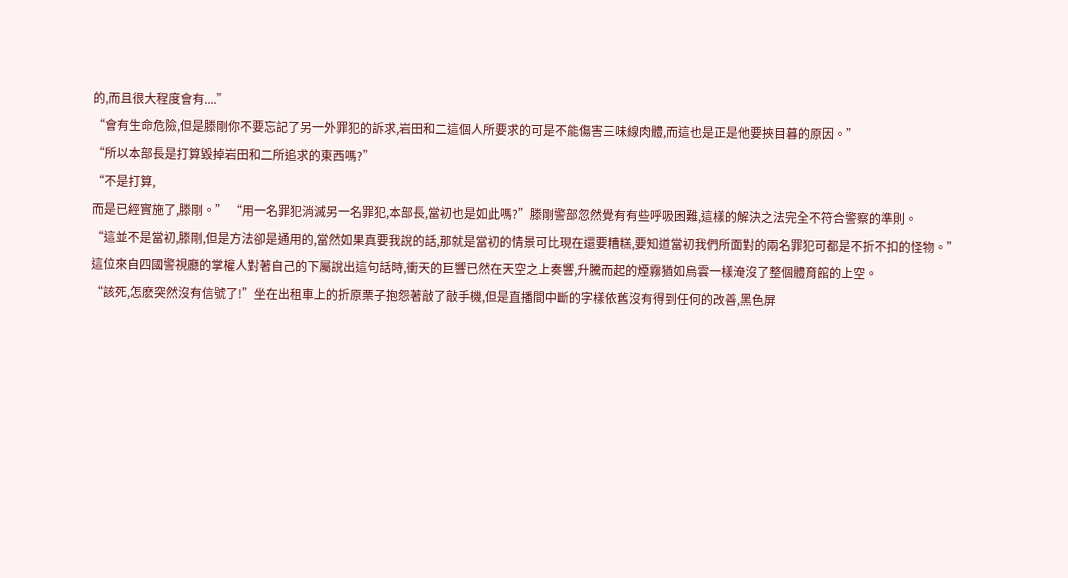的,而且很大程度會有....”
“會有生命危險,但是滕剛你不要忘記了另一外罪犯的訴求,岩田和二這個人所要求的可是不能傷害三味線肉體,而這也是正是他要挾目暮的原因。”
“所以本部長是打算毀掉岩田和二所追求的東西嗎?”
“不是打算,
而是已經實施了,滕剛。” “用一名罪犯消滅另一名罪犯,本部長,當初也是如此嗎?”滕剛警部忽然覺有有些呼吸困難,這樣的解決之法完全不符合警察的準則。
“這並不是當初,滕剛,但是方法卻是通用的,當然如果真要我說的話,那就是當初的情景可比現在還要糟糕,要知道當初我們所面對的兩名罪犯可都是不折不扣的怪物。”
這位來自四國警視廳的掌權人對著自己的下屬說出這句話時,衝天的巨響已然在天空之上奏響,升騰而起的煙霧猶如烏雲一樣淹沒了整個體育館的上空。
“該死,怎麽突然沒有信號了!”坐在出租車上的折原栗子抱怨著敲了敲手機,但是直播間中斷的字樣依舊沒有得到任何的改善,黑色屏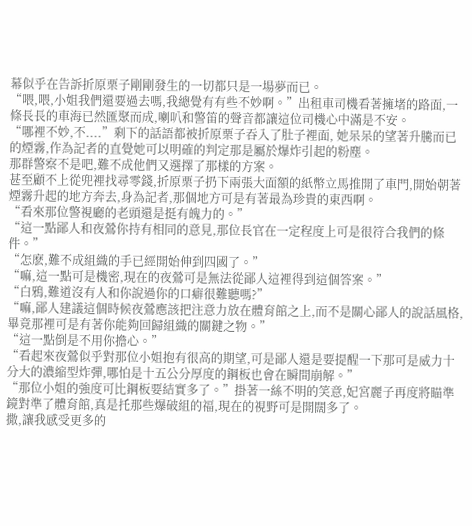幕似乎在告訴折原栗子剛剛發生的一切都只是一場夢而已。
“喂,喂,小姐我們還要過去嗎,我總覺有有些不妙啊。”出租車司機看著擁堵的路面,一條長長的車海已然匯聚而成,喇叭和警笛的聲音都讓這位司機心中滿是不安。
“哪裡不妙,不....”剩下的話語都被折原栗子吞入了肚子裡面, 她呆呆的望著升騰而已的煙霧,作為記者的直覺她可以明確的判定那是屬於爆炸引起的粉塵。
那群警察不是吧,難不成他們又選擇了那樣的方案。
甚至顧不上從兜裡找尋零錢,折原栗子扔下兩張大面額的紙幣立馬推開了車門,開始朝著煙霧升起的地方奔去,身為記者,那個地方可是有著最為珍貴的東西啊。
“看來那位警視廳的老頭還是挺有魄力的。”
“這一點鄙人和夜鶯你持有相同的意見,那位長官在一定程度上可是很符合我們的條件。”
“怎麽,難不成組織的手已經開始伸到四國了。”
“嘛,這一點可是機密,現在的夜鶯可是無法從鄙人這裡得到這個答案。”
“白鴉,難道沒有人和你說過你的口癖很難聽嗎?”
“嘛,鄙人建議這個時候夜鶯應該把注意力放在體育館之上,而不是關心鄙人的說話風格,畢竟那裡可是有著你能夠回歸組織的關鍵之物。”
“這一點倒是不用你擔心。”
“看起來夜鶯似乎對那位小姐抱有很高的期望,可是鄙人還是要提醒一下那可是威力十分大的濃縮型炸彈,哪怕是十五公分厚度的鋼板也會在瞬間崩解。”
“那位小姐的強度可比鋼板要結實多了。”掛著一絲不明的笑意,妃宮麗子再度將瞄準鏡對準了體育館,真是托那些爆破組的福,現在的視野可是開闊多了。
撒,讓我感受更多的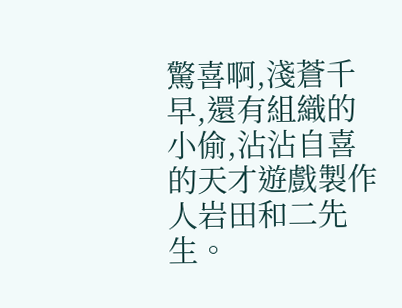驚喜啊,淺蒼千早,還有組織的小偷,沾沾自喜的天才遊戲製作人岩田和二先生。